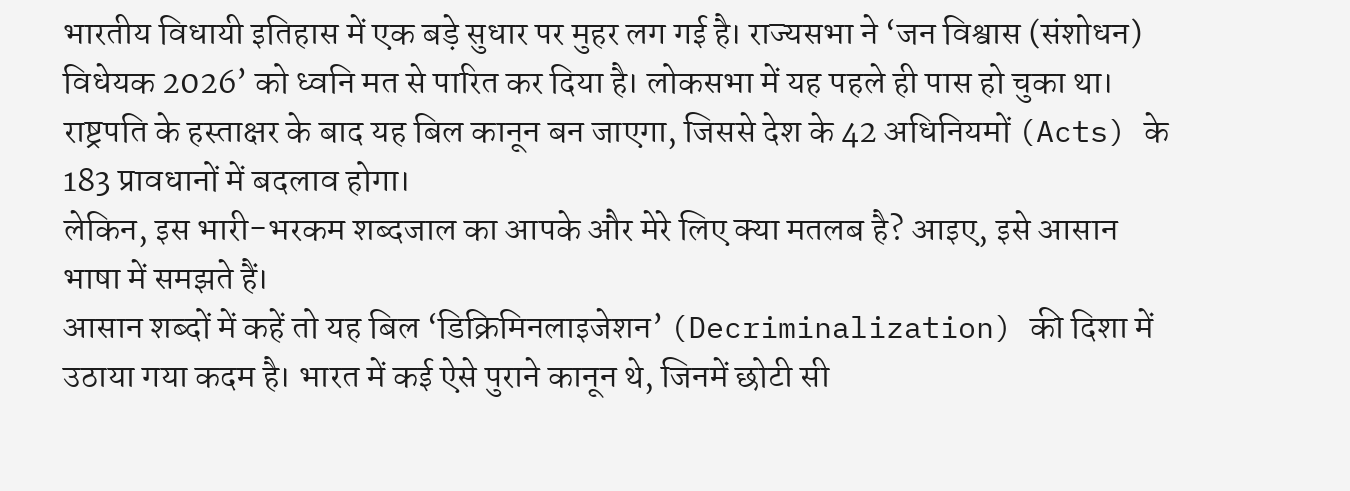भारतीय विधायी इतिहास में एक बड़े सुधार पर मुहर लग गई है। राज्यसभा ने ‘जन विश्वास (संशोधन) विधेयक 2026’ को ध्वनि मत से पारित कर दिया है। लोकसभा में यह पहले ही पास हो चुका था। राष्ट्रपति के हस्ताक्षर के बाद यह बिल कानून बन जाएगा, जिससे देश के 42 अधिनियमों (Acts) के 183 प्रावधानों में बदलाव होगा।
लेकिन, इस भारी-भरकम शब्दजाल का आपके और मेरे लिए क्या मतलब है? आइए, इसे आसान भाषा में समझते हैं।
आसान शब्दों में कहें तो यह बिल ‘डिक्रिमिनलाइजेशन’ (Decriminalization) की दिशा में उठाया गया कदम है। भारत में कई ऐसे पुराने कानून थे, जिनमें छोटी सी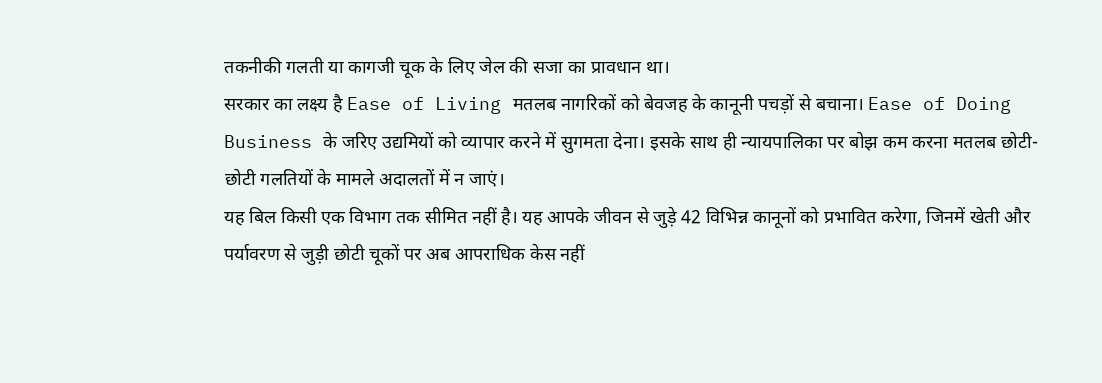तकनीकी गलती या कागजी चूक के लिए जेल की सजा का प्रावधान था।
सरकार का लक्ष्य है Ease of Living मतलब नागरिकों को बेवजह के कानूनी पचड़ों से बचाना। Ease of Doing Business के जरिए उद्यमियों को व्यापार करने में सुगमता देना। इसके साथ ही न्यायपालिका पर बोझ कम करना मतलब छोटी-छोटी गलतियों के मामले अदालतों में न जाएं।
यह बिल किसी एक विभाग तक सीमित नहीं है। यह आपके जीवन से जुड़े 42 विभिन्न कानूनों को प्रभावित करेगा, जिनमें खेती और पर्यावरण से जुड़ी छोटी चूकों पर अब आपराधिक केस नहीं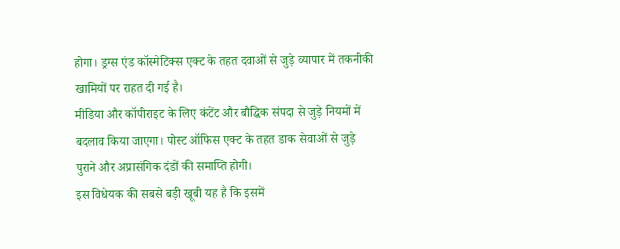होगा। ड्रग्स एंड कॉस्मेटिक्स एक्ट के तहत दवाओं से जुड़े व्यापार में तकनीकी खामियों पर राहत दी गई है।
मीडिया और कॉपीराइट के लिए कंटेंट और बौद्धिक संपदा से जुड़े नियमों में बदलाव किया जाएगा। पोस्ट ऑफिस एक्ट के तहत डाक सेवाओं से जुड़े पुराने और अप्रासंगिक दंडों की समाप्ति होगी।
इस विधेयक की सबसे बड़ी खूबी यह है कि इसमें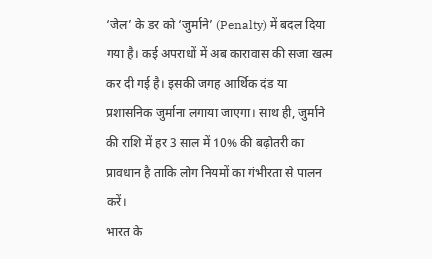‘जेल’ के डर को ‘जुर्माने’ (Penalty) में बदल दिया गया है। कई अपराधों में अब कारावास की सजा खत्म कर दी गई है। इसकी जगह आर्थिक दंड या प्रशासनिक जुर्माना लगाया जाएगा। साथ ही, जुर्माने की राशि में हर 3 साल में 10% की बढ़ोतरी का प्रावधान है ताकि लोग नियमों का गंभीरता से पालन करें।
भारत के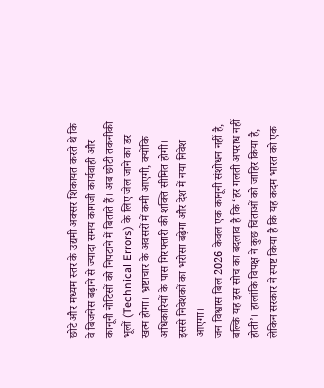छोटे और मध्यम स्तर के उद्यमी अक्सर शिकायत करते थे कि वे बिजनेस बढ़ाने से ज्यादा समय कागजी कार्यवाही और कानूनी नोटिसों को निपटाने में बिताते हैं। अब छोटी तकनीकी भूलों (Technical Errors) के लिए जेल जाने का डर खत्म होगा। भ्रष्टाचार के अवसरों में कमी आएगी, क्योंकि अधिकारियों के पास गिरफ्तारी की शक्ति सीमित होगी। इससे निवेशकों का भरोसा बढ़ेगा और देश में नया निवेश आएगा।
जन विश्वास बिल 2026 केवल एक कानूनी संशोधन नहीं है, बल्कि यह इस सोच का बदलाव है कि ‘हर गलती अपराध नहीं होती’। हालांकि विपक्ष ने कुछ चिंताओं को जाहिर किया है, लेकिन सरकार ने स्पष्ट किया है कि यह कदम भारत को एक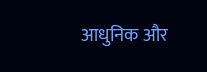आधुनिक और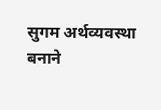सुगम अर्थव्यवस्था बनाने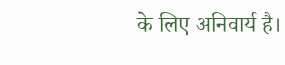के लिए अनिवार्य है।